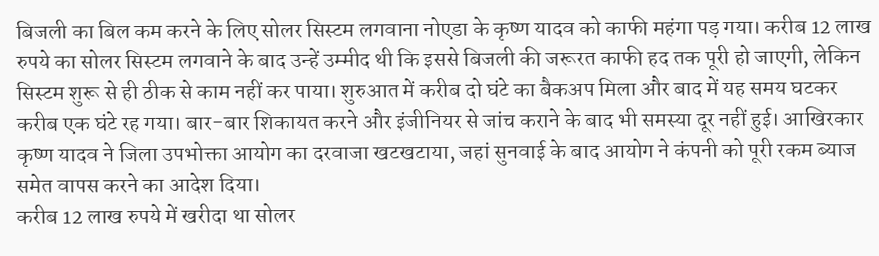बिजली का बिल कम करने के लिए सोलर सिस्टम लगवाना नोएडा के कृष्ण यादव को काफी महंगा पड़ गया। करीब 12 लाख रुपये का सोलर सिस्टम लगवाने के बाद उन्हें उम्मीद थी कि इससे बिजली की जरूरत काफी हद तक पूरी हो जाएगी, लेकिन सिस्टम शुरू से ही ठीक से काम नहीं कर पाया। शुरुआत में करीब दो घंटे का बैकअप मिला और बाद में यह समय घटकर करीब एक घंटे रह गया। बार-बार शिकायत करने और इंजीनियर से जांच कराने के बाद भी समस्या दूर नहीं हुई। आखिरकार कृष्ण यादव ने जिला उपभोक्ता आयोग का दरवाजा खटखटाया, जहां सुनवाई के बाद आयोग ने कंपनी को पूरी रकम ब्याज समेत वापस करने का आदेश दिया।
करीब 12 लाख रुपये में खरीदा था सोलर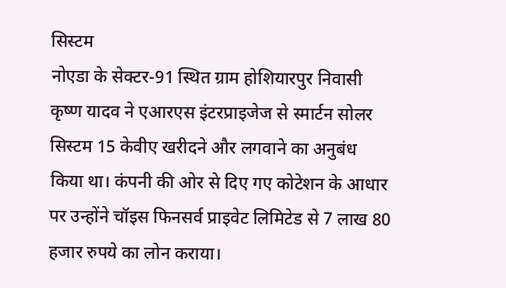सिस्टम
नोएडा के सेक्टर-91 स्थित ग्राम होशियारपुर निवासी कृष्ण यादव ने एआरएस इंटरप्राइजेज से स्मार्टन सोलर सिस्टम 15 केवीए खरीदने और लगवाने का अनुबंध किया था। कंपनी की ओर से दिए गए कोटेशन के आधार पर उन्होंने चॉइस फिनसर्व प्राइवेट लिमिटेड से 7 लाख 80 हजार रुपये का लोन कराया।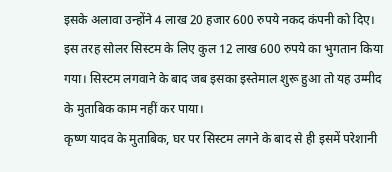इसके अलावा उन्होंने 4 लाख 20 हजार 600 रुपये नकद कंपनी को दिए। इस तरह सोलर सिस्टम के लिए कुल 12 लाख 600 रुपये का भुगतान किया गया। सिस्टम लगवाने के बाद जब इसका इस्तेमाल शुरू हुआ तो यह उम्मीद के मुताबिक काम नहीं कर पाया।
कृष्ण यादव के मुताबिक, घर पर सिस्टम लगने के बाद से ही इसमें परेशानी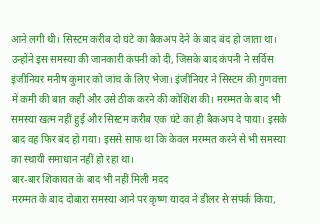आने लगी थी। सिस्टम करीब दो घंटे का बैकअप देने के बाद बंद हो जाता था। उन्होंने इस समस्या की जानकारी कंपनी को दी, जिसके बाद कंपनी ने सर्विस इंजीनियर मनीष कुमार को जांच के लिए भेजा। इंजीनियर ने सिस्टम की गुणवत्ता में कमी की बात कही और उसे ठीक करने की कोशिश की। मरम्मत के बाद भी समस्या खत्म नहीं हुई और सिस्टम करीब एक घंटे का ही बैकअप दे पाया। इसके बाद वह फिर बंद हो गया। इससे साफ था कि केवल मरम्मत करने से भी समस्या का स्थायी समाधान नहीं हो रहा था।
बार-बार शिकायत के बाद भी नहीं मिली मदद
मरम्मत के बाद दोबारा समस्या आने पर कृष्ण यादव ने डीलर से संपर्क किया,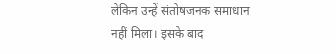लेकिन उन्हें संतोषजनक समाधान नहीं मिला। इसके बाद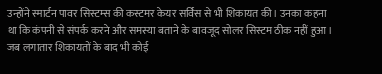उन्होंने स्मार्टन पावर सिस्टम्स की कस्टमर केयर सर्विस से भी शिकायत की। उनका कहना था कि कंपनी से संपर्क करने और समस्या बताने के बावजूद सोलर सिस्टम ठीक नहीं हुआ। जब लगातार शिकायतों के बाद भी कोई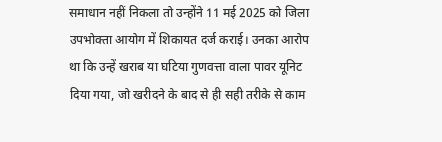समाधान नहीं निकला तो उन्होंने 11 मई 2025 को जिला उपभोक्ता आयोग में शिकायत दर्ज कराई। उनका आरोप था कि उन्हें खराब या घटिया गुणवत्ता वाला पावर यूनिट दिया गया, जो खरीदने के बाद से ही सही तरीके से काम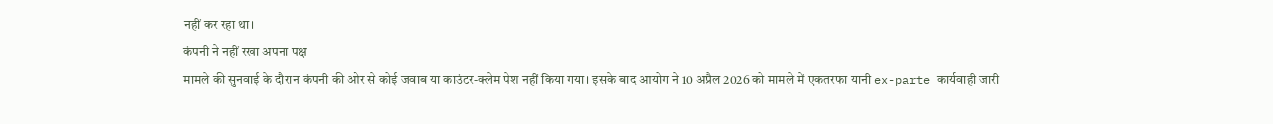नहीं कर रहा था।
कंपनी ने नहीं रखा अपना पक्ष
मामले की सुनवाई के दौरान कंपनी की ओर से कोई जवाब या काउंटर-क्लेम पेश नहीं किया गया। इसके बाद आयोग ने 10 अप्रैल 2026 को मामले में एकतरफा यानी ex-parte कार्यवाही जारी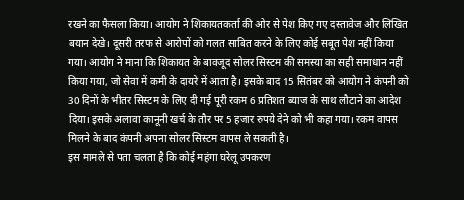रखने का फैसला किया। आयोग ने शिकायतकर्ता की ओर से पेश किए गए दस्तावेज और लिखित बयान देखे। दूसरी तरफ से आरोपों को गलत साबित करने के लिए कोई सबूत पेश नहीं किया गया। आयोग ने माना कि शिकायत के बावजूद सोलर सिस्टम की समस्या का सही समाधान नहीं किया गया, जो सेवा में कमी के दायरे में आता है। इसके बाद 15 सितंबर को आयोग ने कंपनी को 30 दिनों के भीतर सिस्टम के लिए दी गई पूरी रकम 6 प्रतिशत ब्याज के साथ लौटाने का आदेश दिया। इसके अलावा कानूनी खर्च के तौर पर 5 हजार रुपये देने को भी कहा गया। रकम वापस मिलने के बाद कंपनी अपना सोलर सिस्टम वापस ले सकती है।
इस मामले से पता चलता है कि कोई महंगा घरेलू उपकरण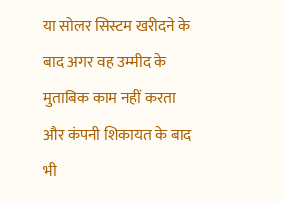या सोलर सिस्टम खरीदने के बाद अगर वह उम्मीद के मुताबिक काम नहीं करता और कंपनी शिकायत के बाद भी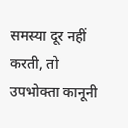समस्या दूर नहीं करती, तो उपभोक्ता कानूनी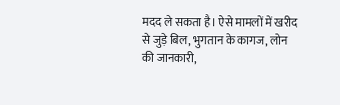मदद ले सकता है। ऐसे मामलों में खरीद से जुड़े बिल, भुगतान के कागज, लोन की जानकारी,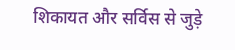शिकायत और सर्विस से जुड़े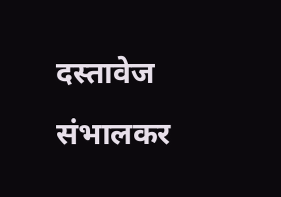दस्तावेज संभालकर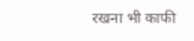रखना भी काफी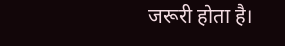जरूरी होता है।